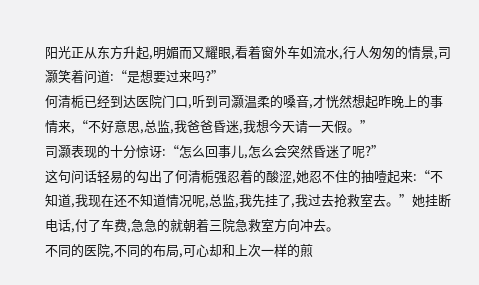阳光正从东方升起,明媚而又耀眼,看着窗外车如流水,行人匆匆的情景,司灏笑着问道:“是想要过来吗?”
何清栀已经到达医院门口,听到司灏温柔的嗓音,才恍然想起昨晚上的事情来,“不好意思,总监,我爸爸昏迷,我想今天请一天假。”
司灏表现的十分惊讶:“怎么回事儿,怎么会突然昏迷了呢?”
这句问话轻易的勾出了何清栀强忍着的酸涩,她忍不住的抽噎起来:“不知道,我现在还不知道情况呢,总监,我先挂了,我过去抢救室去。”她挂断电话,付了车费,急急的就朝着三院急救室方向冲去。
不同的医院,不同的布局,可心却和上次一样的煎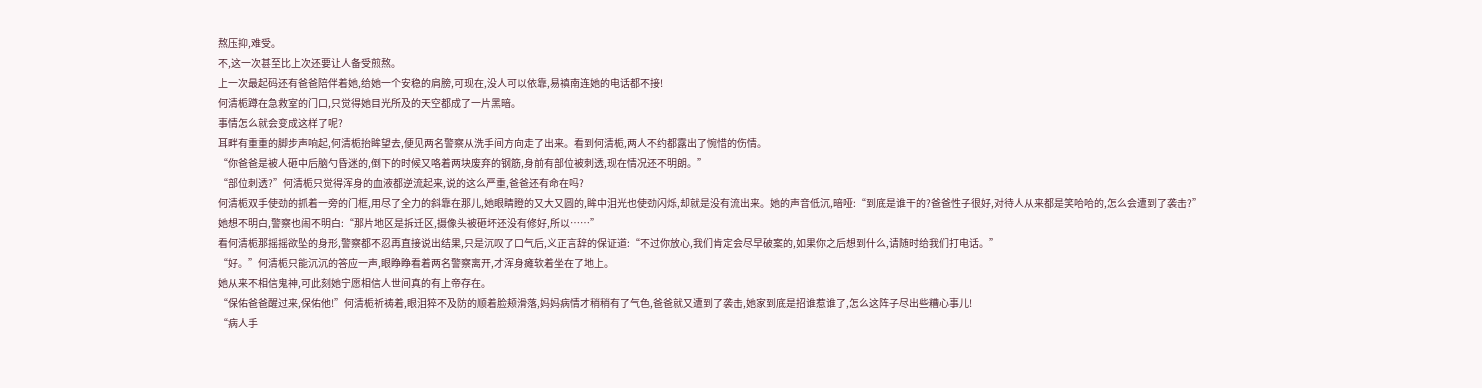熬压抑,难受。
不,这一次甚至比上次还要让人备受煎熬。
上一次最起码还有爸爸陪伴着她,给她一个安稳的肩膀,可现在,没人可以依靠,易禛南连她的电话都不接!
何清栀蹲在急救室的门口,只觉得她目光所及的天空都成了一片黑暗。
事情怎么就会变成这样了呢?
耳畔有重重的脚步声响起,何清栀抬眸望去,便见两名警察从洗手间方向走了出来。看到何清栀,两人不约都露出了惋惜的伤情。
“你爸爸是被人砸中后脑勺昏迷的,倒下的时候又咯着两块废弃的钢筋,身前有部位被刺透,现在情况还不明朗。”
“部位刺透?”何清栀只觉得浑身的血液都逆流起来,说的这么严重,爸爸还有命在吗?
何清栀双手使劲的抓着一旁的门框,用尽了全力的斜靠在那儿,她眼睛瞪的又大又圆的,眸中泪光也使劲闪烁,却就是没有流出来。她的声音低沉,暗哑:“到底是谁干的?爸爸性子很好,对待人从来都是笑哈哈的,怎么会遭到了袭击?”
她想不明白,警察也闹不明白:“那片地区是拆迁区,摄像头被砸坏还没有修好,所以……”
看何清栀那摇摇欲坠的身形,警察都不忍再直接说出结果,只是沉叹了口气后,义正言辞的保证道:“不过你放心,我们肯定会尽早破案的,如果你之后想到什么,请随时给我们打电话。”
“好。”何清栀只能沉沉的答应一声,眼睁睁看着两名警察离开,才浑身瘫软着坐在了地上。
她从来不相信鬼神,可此刻她宁愿相信人世间真的有上帝存在。
“保佑爸爸醒过来,保佑他!”何清栀祈祷着,眼泪猝不及防的顺着脸颊滑落,妈妈病情才稍稍有了气色,爸爸就又遭到了袭击,她家到底是招谁惹谁了,怎么这阵子尽出些糟心事儿!
“病人手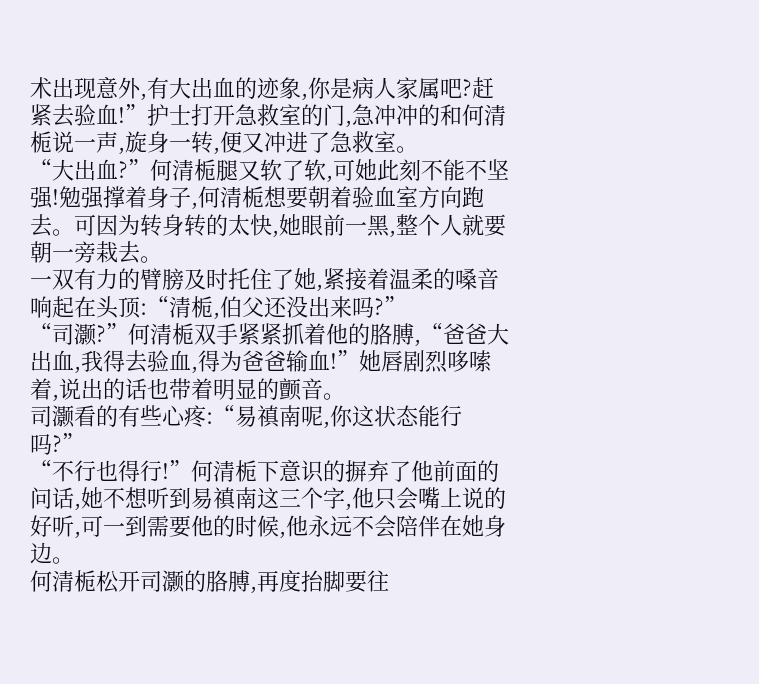术出现意外,有大出血的迹象,你是病人家属吧?赶紧去验血!”护士打开急救室的门,急冲冲的和何清栀说一声,旋身一转,便又冲进了急救室。
“大出血?”何清栀腿又软了软,可她此刻不能不坚强!勉强撑着身子,何清栀想要朝着验血室方向跑去。可因为转身转的太快,她眼前一黑,整个人就要朝一旁栽去。
一双有力的臂膀及时托住了她,紧接着温柔的嗓音响起在头顶:“清栀,伯父还没出来吗?”
“司灏?”何清栀双手紧紧抓着他的胳膊,“爸爸大出血,我得去验血,得为爸爸输血!”她唇剧烈哆嗦着,说出的话也带着明显的颤音。
司灏看的有些心疼:“易禛南呢,你这状态能行吗?”
“不行也得行!”何清栀下意识的摒弃了他前面的问话,她不想听到易禛南这三个字,他只会嘴上说的好听,可一到需要他的时候,他永远不会陪伴在她身边。
何清栀松开司灏的胳膊,再度抬脚要往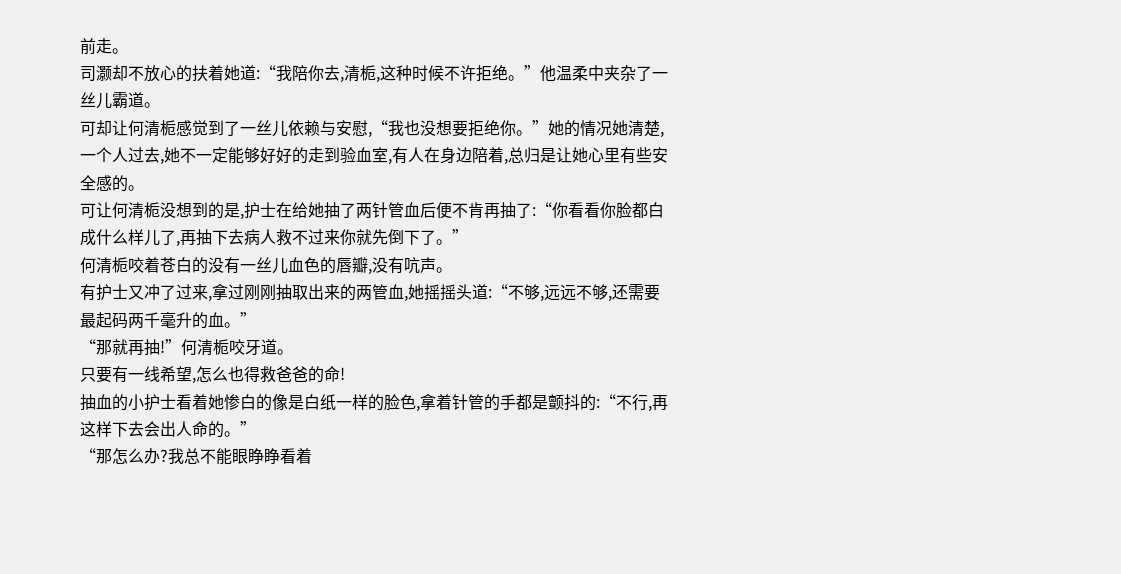前走。
司灏却不放心的扶着她道:“我陪你去,清栀,这种时候不许拒绝。”他温柔中夹杂了一丝儿霸道。
可却让何清栀感觉到了一丝儿依赖与安慰,“我也没想要拒绝你。”她的情况她清楚,一个人过去,她不一定能够好好的走到验血室,有人在身边陪着,总归是让她心里有些安全感的。
可让何清栀没想到的是,护士在给她抽了两针管血后便不肯再抽了:“你看看你脸都白成什么样儿了,再抽下去病人救不过来你就先倒下了。”
何清栀咬着苍白的没有一丝儿血色的唇瓣,没有吭声。
有护士又冲了过来,拿过刚刚抽取出来的两管血,她摇摇头道:“不够,远远不够,还需要最起码两千毫升的血。”
“那就再抽!”何清栀咬牙道。
只要有一线希望,怎么也得救爸爸的命!
抽血的小护士看着她惨白的像是白纸一样的脸色,拿着针管的手都是颤抖的:“不行,再这样下去会出人命的。”
“那怎么办?我总不能眼睁睁看着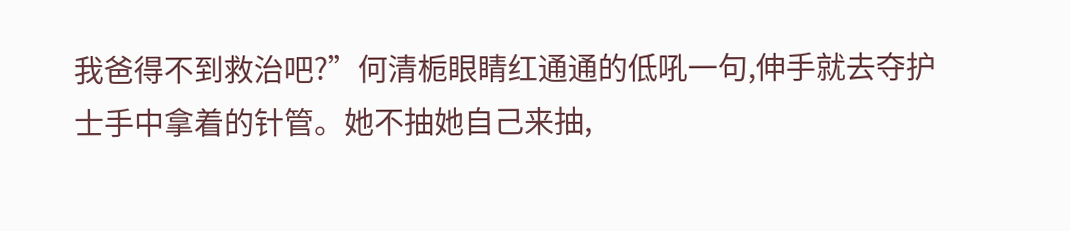我爸得不到救治吧?”何清栀眼睛红通通的低吼一句,伸手就去夺护士手中拿着的针管。她不抽她自己来抽,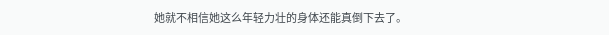她就不相信她这么年轻力壮的身体还能真倒下去了。